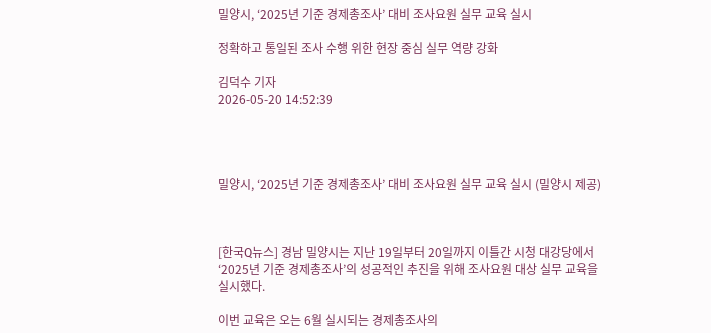밀양시, ‘2025년 기준 경제총조사’ 대비 조사요원 실무 교육 실시

정확하고 통일된 조사 수행 위한 현장 중심 실무 역량 강화

김덕수 기자
2026-05-20 14:52:39




밀양시, ‘2025년 기준 경제총조사’ 대비 조사요원 실무 교육 실시 (밀양시 제공)



[한국Q뉴스] 경남 밀양시는 지난 19일부터 20일까지 이틀간 시청 대강당에서 ‘2025년 기준 경제총조사’의 성공적인 추진을 위해 조사요원 대상 실무 교육을 실시했다.

이번 교육은 오는 6월 실시되는 경제총조사의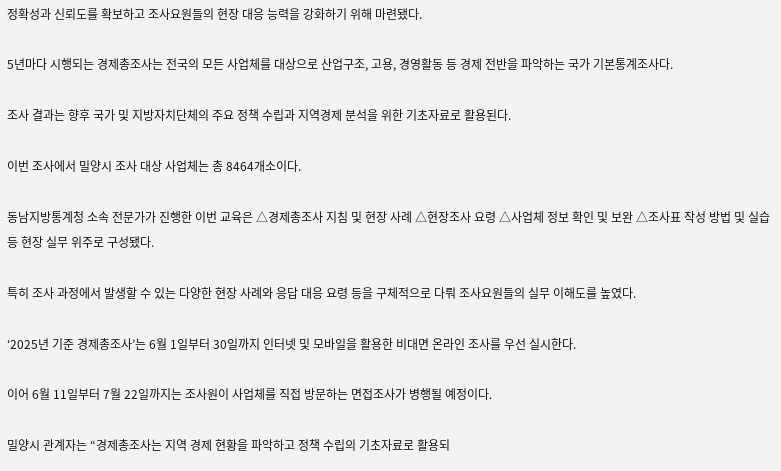정확성과 신뢰도를 확보하고 조사요원들의 현장 대응 능력을 강화하기 위해 마련됐다.

5년마다 시행되는 경제총조사는 전국의 모든 사업체를 대상으로 산업구조, 고용, 경영활동 등 경제 전반을 파악하는 국가 기본통계조사다.

조사 결과는 향후 국가 및 지방자치단체의 주요 정책 수립과 지역경제 분석을 위한 기초자료로 활용된다.

이번 조사에서 밀양시 조사 대상 사업체는 총 8464개소이다.

동남지방통계청 소속 전문가가 진행한 이번 교육은 △경제총조사 지침 및 현장 사례 △현장조사 요령 △사업체 정보 확인 및 보완 △조사표 작성 방법 및 실습 등 현장 실무 위주로 구성됐다.

특히 조사 과정에서 발생할 수 있는 다양한 현장 사례와 응답 대응 요령 등을 구체적으로 다뤄 조사요원들의 실무 이해도를 높였다.

‘2025년 기준 경제총조사’는 6월 1일부터 30일까지 인터넷 및 모바일을 활용한 비대면 온라인 조사를 우선 실시한다.

이어 6월 11일부터 7월 22일까지는 조사원이 사업체를 직접 방문하는 면접조사가 병행될 예정이다.

밀양시 관계자는 “경제총조사는 지역 경제 현황을 파악하고 정책 수립의 기초자료로 활용되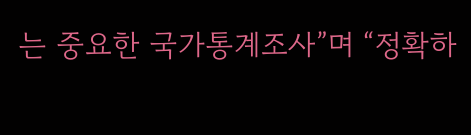는 중요한 국가통계조사”며 “정확하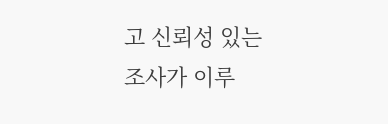고 신뢰성 있는 조사가 이루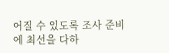어질 수 있도록 조사 준비에 최선을 다하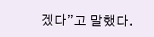겠다”고 말했다.